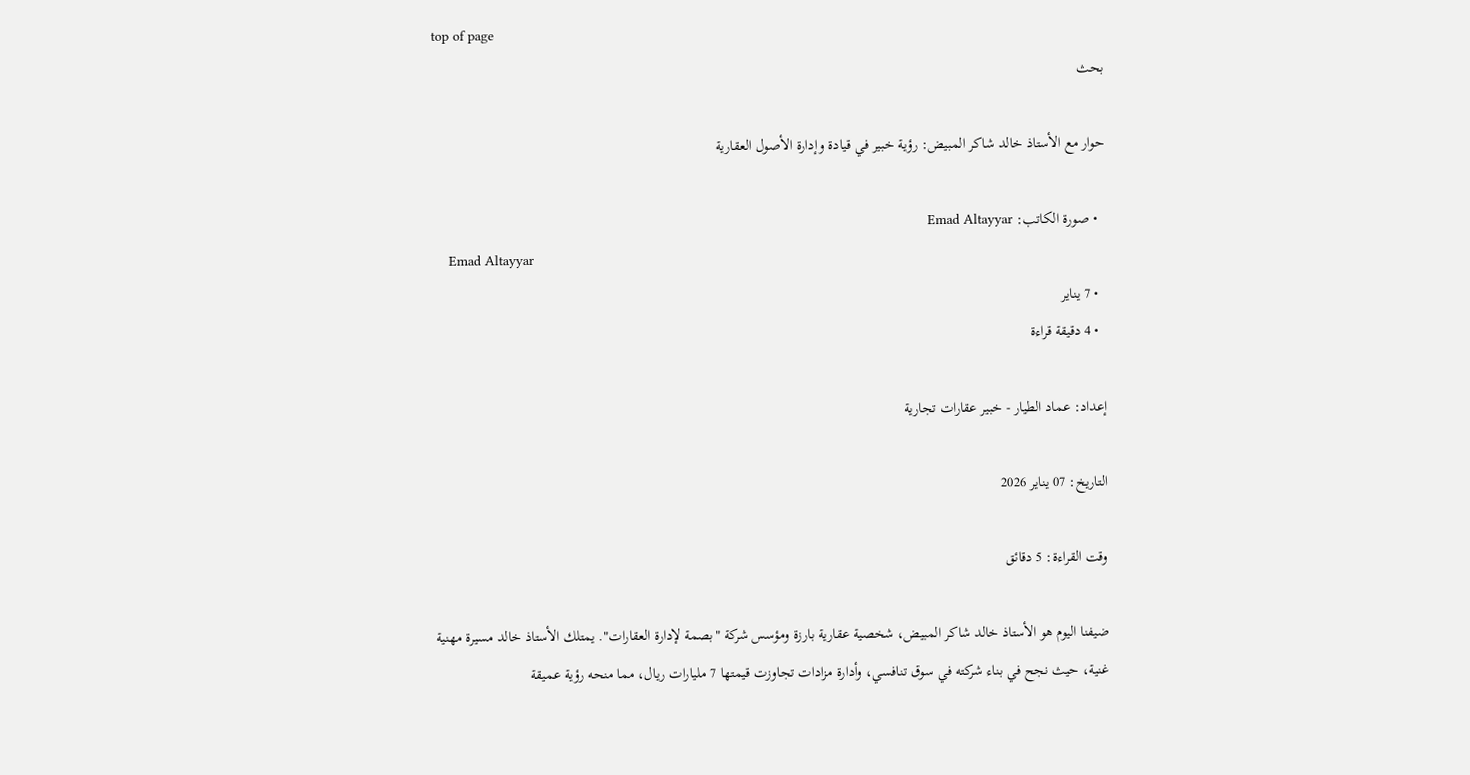top of page
بحث

حوار مع الأستاذ خالد شاكر المبيض: رؤية خبير في قيادة وإدارة الأصول العقارية

  • صورة الكاتب: Emad Altayyar
    Emad Altayyar
  • 7 يناير
  • 4 دقيقة قراءة

إعداد: عماد الطيار - خبير عقارات تجارية

التاريخ: 07 يناير 2026

وقت القراءة: 5 دقائق

ضيفنا اليوم هو الأستاذ خالد شاكر المبيض، شخصية عقارية بارزة ومؤسس شركة "بصمة لإدارة العقارات". يمتلك الأستاذ خالد مسيرة مهنية غنية، حيث نجح في بناء شركته في سوق تنافسي، وأدارة مزادات تجاوزت قيمتها 7 مليارات ريال، مما منحه رؤية عميقة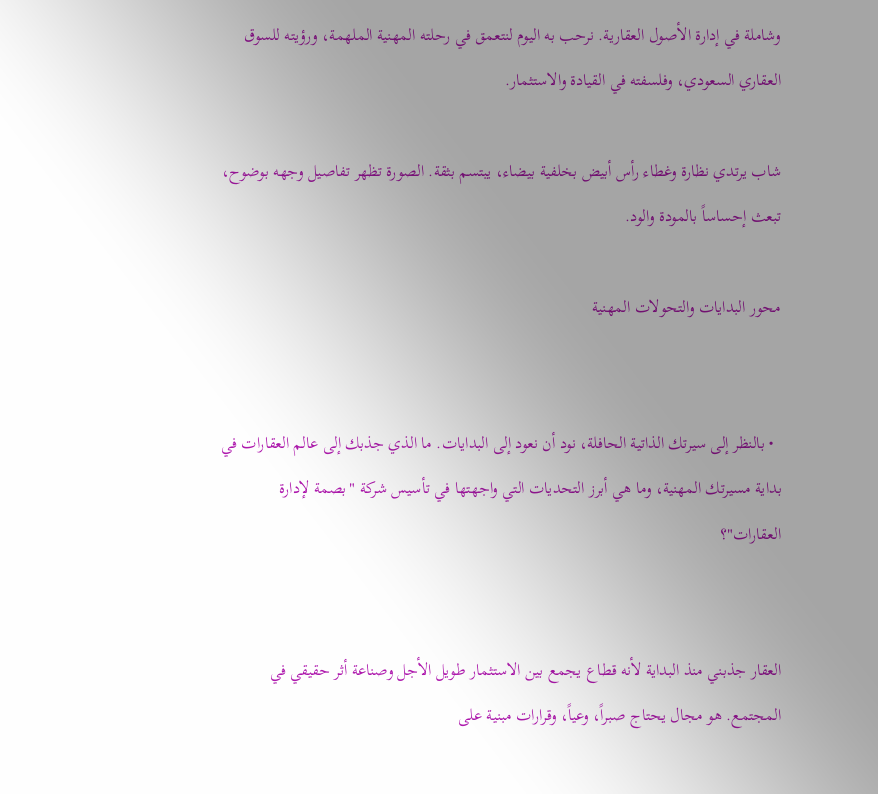وشاملة في إدارة الأصول العقارية. نرحب به اليوم لنتعمق في رحلته المهنية الملهمة، ورؤيته للسوق العقاري السعودي، وفلسفته في القيادة والاستثمار.

شاب يرتدي نظارة وغطاء رأس أبيض بخلفية بيضاء، يبتسم بثقة. الصورة تظهر تفاصيل وجهه بوضوح، تبعث إحساساً بالمودة والود.

محور البدايات والتحولات المهنية


  • بالنظر إلى سيرتك الذاتية الحافلة، نود أن نعود إلى البدايات. ما الذي جذبك إلى عالم العقارات في بداية مسيرتك المهنية، وما هي أبرز التحديات التي واجهتها في تأسيس شركة "بصمة لإدارة العقارات"؟


العقار جذبني منذ البداية لأنه قطاع يجمع بين الاستثمار طويل الأجل وصناعة أثر حقيقي في المجتمع. هو مجال يحتاج صبراً، وعياً، وقرارات مبنية على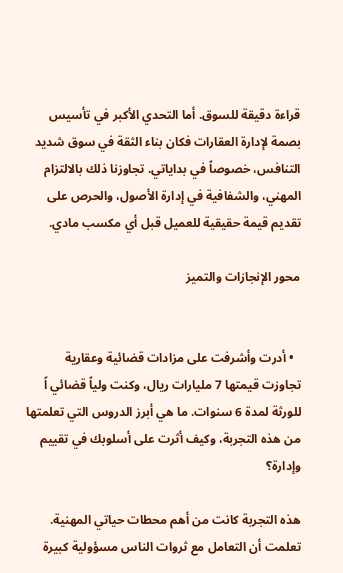قراءة دقيقة للسوق. أما التحدي الأكبر في تأسيس بصمة لإدارة العقارات فكان بناء الثقة في سوق شديد التنافس، خصوصاً في بداياتي. تجاوزنا ذلك بالالتزام المهني، والشفافية في إدارة الأصول، والحرص على تقديم قيمة حقيقية للعميل قبل أي مكسب مادي.

محور الإنجازات والتميز


  • أدرت وأشرفت على مزادات قضائية وعقارية تجاوزت قيمتها 7 مليارات ريال، وكنت ولياً قضائي اً للورثة لمدة 6 سنوات. ما هي أبرز الدروس التي تعلمتها من هذه التجربة، وكيف أثرت على أسلوبك في تقييم وإدارة؟

هذه التجربة كانت من أهم محطات حياتي المهنية. تعلمت أن التعامل مع ثروات الناس مسؤولية كبيرة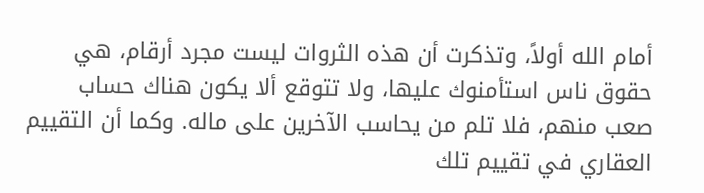أمام الله أولاً، وتذكرت أن هذه الثروات ليست مجرد أرقام، هي حقوق ناس استأمنوك عليها، ولا تتوقع ألا يكون هناك حساب صعب منهم، فلا تلم من يحاسب الآخرين على ماله. وكما أن التقييم العقاري في تقييم تلك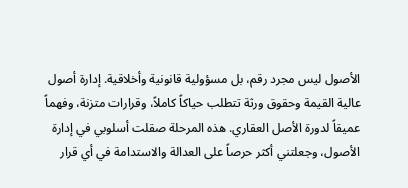الأصول ليس مجرد رقم، بل مسؤولية قانونية وأخلاقية. إدارة أصول عالية القيمة وحقوق ورثة تتطلب حياكاً كاملاً، وقرارات متزنة، وفهماً عميقاً لدورة الأصل العقاري. هذه المرحلة صقلت أسلوبي في إدارة الأصول، وجعلتني أكثر حرصاً على العدالة والاستدامة في أي قرار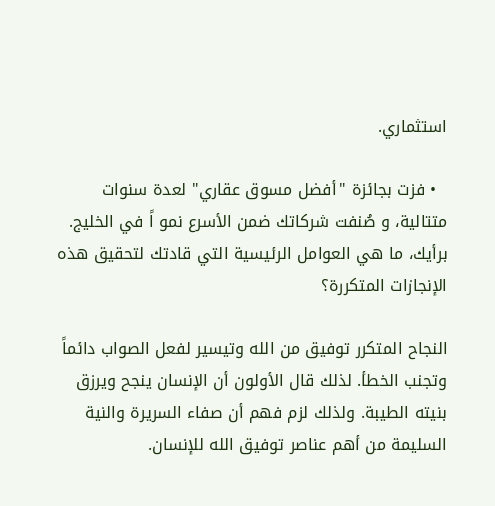استثماري.

  • فزت بجائزة "أفضل مسوق عقاري" لعدة سنوات متتالية، و صُنفت شركاتك ضمن الأسرع نمو اً في الخليج. برأيك، ما هي العوامل الرئيسية التي قادتك لتحقيق هذه الإنجازات المتكررة؟

النجاح المتكرر توفيق من الله وتيسير لفعل الصواب دائماً وتجنب الخطأ. لذلك قال الأولون أن الإنسان ينجح ويرزق بنيته الطيبة. ولذلك لزم فهم أن صفاء السريرة والنية السليمة من أهم عناصر توفيق الله للإنسان.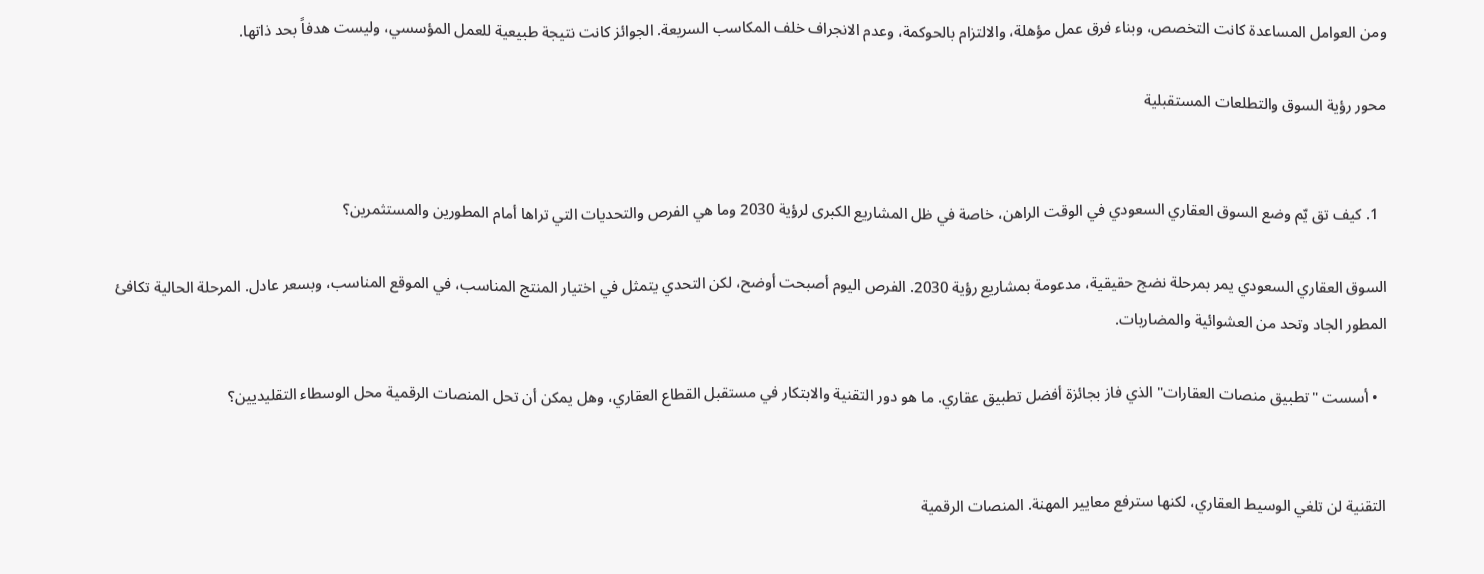ومن العوامل المساعدة كانت التخصص، وبناء فرق عمل مؤهلة، والالتزام بالحوكمة، وعدم الانجراف خلف المكاسب السريعة. الجوائز كانت نتيجة طبيعية للعمل المؤسسي، وليست هدفاً بحد ذاتها.

محور رؤية السوق والتطلعات المستقبلية


  1. كيف تق يّم وضع السوق العقاري السعودي في الوقت الراهن، خاصة في ظل المشاريع الكبرى لرؤية 2030 وما هي الفرص والتحديات التي تراها أمام المطورين والمستثمرين؟

السوق العقاري السعودي يمر بمرحلة نضج حقيقية، مدعومة بمشاريع رؤية 2030. الفرص اليوم أصبحت أوضح، لكن التحدي يتمثل في اختيار المنتج المناسب، في الموقع المناسب، وبسعر عادل. المرحلة الحالية تكافئ المطور الجاد وتحد من العشوائية والمضاربات.

  • أسست "تطبيق منصات العقارات" الذي فاز بجائزة أفضل تطبيق عقاري. ما هو دور التقنية والابتكار في مستقبل القطاع العقاري، وهل يمكن أن تحل المنصات الرقمية محل الوسطاء التقليديين؟


التقنية لن تلغي الوسيط العقاري، لكنها سترفع معايير المهنة. المنصات الرقمية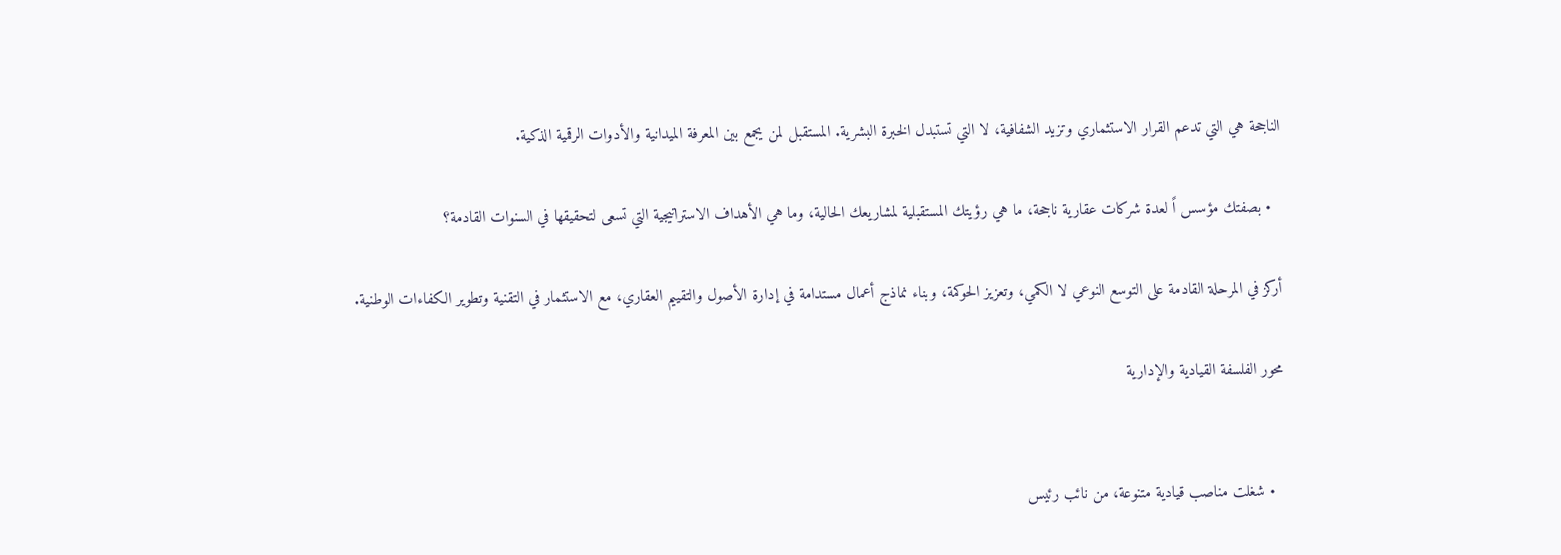الناجحة هي التي تدعم القرار الاستثماري وتزيد الشفافية، لا التي تستبدل الخبرة البشرية. المستقبل لمن يجمع بين المعرفة الميدانية والأدوات الرقمية الذكية.

  • بصفتك مؤسس اً لعدة شركات عقارية ناجحة، ما هي رؤيتك المستقبلية لمشاريعك الحالية، وما هي الأهداف الاستراتيجية التي تسعى لتحقيقها في السنوات القادمة؟

أركز في المرحلة القادمة على التوسع النوعي لا الكمي، وتعزيز الحوكمة، وبناء نماذج أعمال مستدامة في إدارة الأصول والتقييم العقاري، مع الاستثمار في التقنية وتطوير الكفاءات الوطنية.

محور الفلسفة القيادية والإدارية


  • شغلت مناصب قيادية متنوعة، من نائب رئيس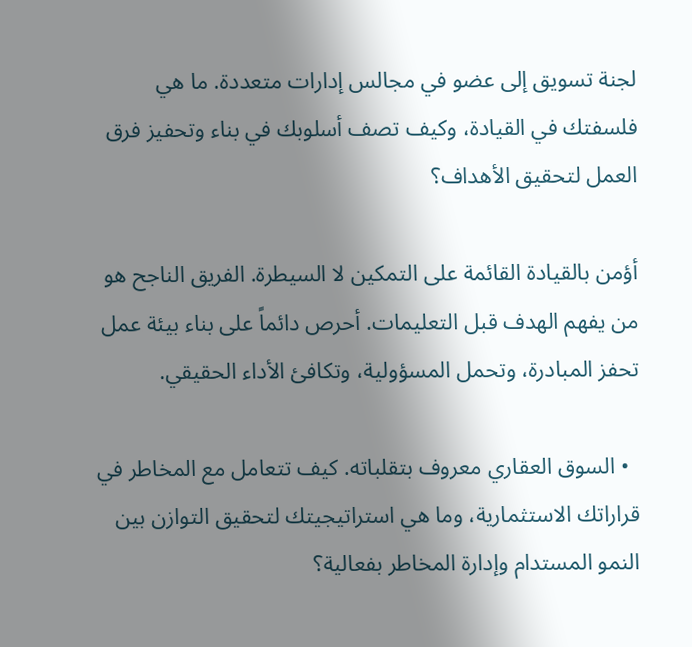لجنة تسويق إلى عضو في مجالس إدارات متعددة. ما هي فلسفتك في القيادة، وكيف تصف أسلوبك في بناء وتحفيز فرق العمل لتحقيق الأهداف؟

أؤمن بالقيادة القائمة على التمكين لا السيطرة. الفريق الناجح هو من يفهم الهدف قبل التعليمات. أحرص دائماً على بناء بيئة عمل تحفز المبادرة، وتحمل المسؤولية، وتكافئ الأداء الحقيقي.

  • السوق العقاري معروف بتقلباته. كيف تتعامل مع المخاطر في قراراتك الاستثمارية، وما هي استراتيجيتك لتحقيق التوازن بين النمو المستدام وإدارة المخاطر بفعالية؟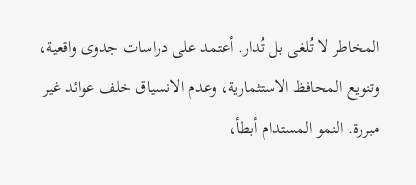المخاطر لا تُلغى بل تُدار. أعتمد على دراسات جدوى واقعية، وتنويع المحافظ الاستثمارية، وعدم الانسياق خلف عوائد غير مبررة. النمو المستدام أبطأ،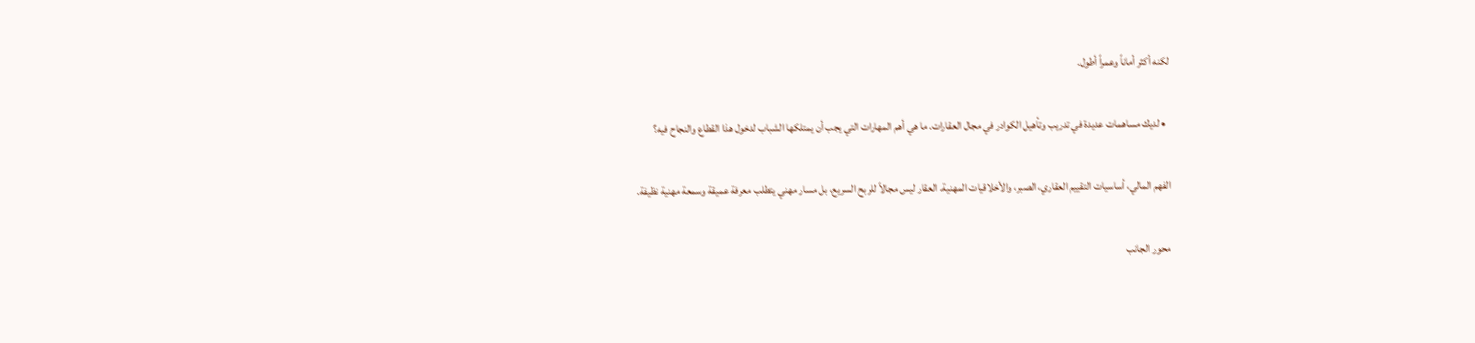لكنه أكثر أماناً وعمراً أطول.

  • لديك مساهمات عديدة في تدريب وتأهيل الكوادر في مجال العقارات. ما هي أهم المهارات التي يجب أن يمتلكها الشباب لدخول هذا القطاع والنجاح فيه؟

الفهم المالي، أساسيات التقييم العقاري، الصبر، والأخلاقيات المهنية. العقار ليس مجالاً للربح السريع، بل مسار مهني يتطلب معرفة عميقة وسمعة مهنية نظيفة.

محور الجانب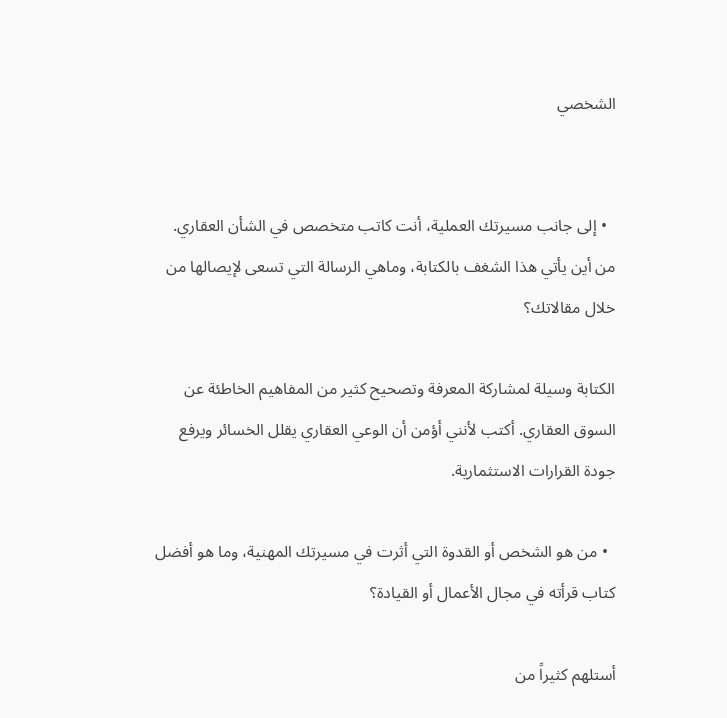الشخصي


  • إلى جانب مسيرتك العملية، أنت كاتب متخصص في الشأن العقاري. من أين يأتي هذا الشغف بالكتابة، وماهي الرسالة التي تسعى لإيصالها من خلال مقالاتك؟

الكتابة وسيلة لمشاركة المعرفة وتصحيح كثير من المفاهيم الخاطئة عن السوق العقاري. أكتب لأنني أؤمن أن الوعي العقاري يقلل الخسائر ويرفع جودة القرارات الاستثمارية.

  • من هو الشخص أو القدوة التي أثرت في مسيرتك المهنية، وما هو أفضل كتاب قرأته في مجال الأعمال أو القيادة؟

أستلهم كثيراً من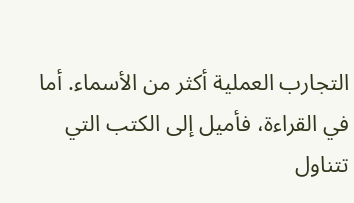التجارب العملية أكثر من الأسماء. أما في القراءة، فأميل إلى الكتب التي تتناول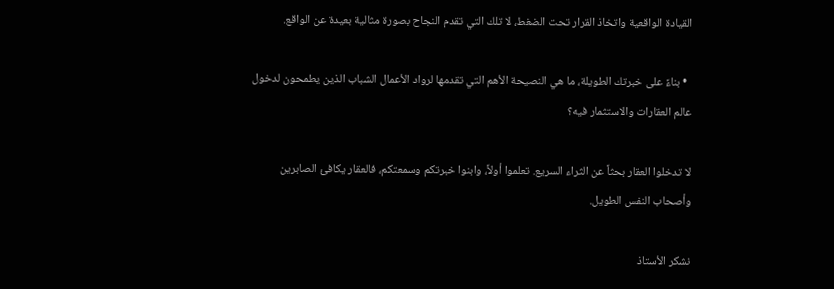القيادة الواقعية واتخاذ القرار تحت الضغط، لا تلك التي تقدم النجاح بصورة مثالية بعيدة عن الواقع.

  • بناءً على خبرتك الطويلة، ما هي النصيحة الأهم التي تقدمها لرواد الأعمال الشباب الذين يطمحون لدخول عالم العقارات والاستثمار فيه؟

لا تدخلوا العقار بحثاً عن الثراء السريع. تعلموا أولاً، وابنوا خبرتكم وسمعتكم، فالعقار يكافئ الصابرين وأصحاب النفس الطويل.

نشكر الأستاذ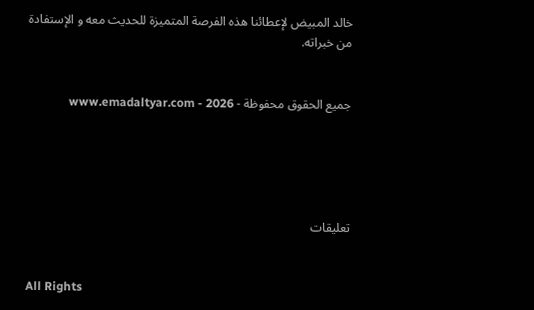خالد المبيض لإعطائنا هذه الفرصة المتميزة للحديث معه و الإستفادة من خبراته.


جميع الحقوق محفوظة - www.emadaltyar.com - 2026





تعليقات


All Rights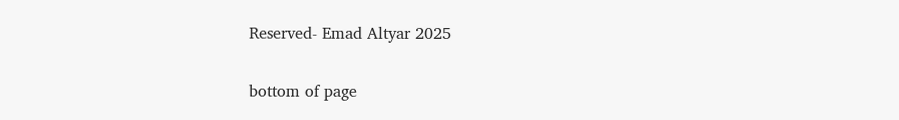Reserved- Emad Altyar 2025

bottom of page